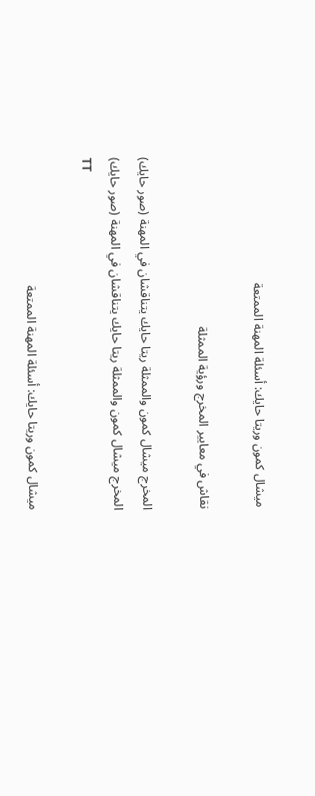ميشال كمون وريتا حايك: أسئلة المهنة الممتعة

نقاش في معايير المخرج ورؤية الممثلة

المخرج ميشال كمون والممثلة ريتا حايك يتناقشان في المهنة (صور حايك)
المخرج ميشال كمون والممثلة ريتا حايك يتناقشان في المهنة (صور حايك)
TT

ميشال كمون وريتا حايك: أسئلة المهنة الممتعة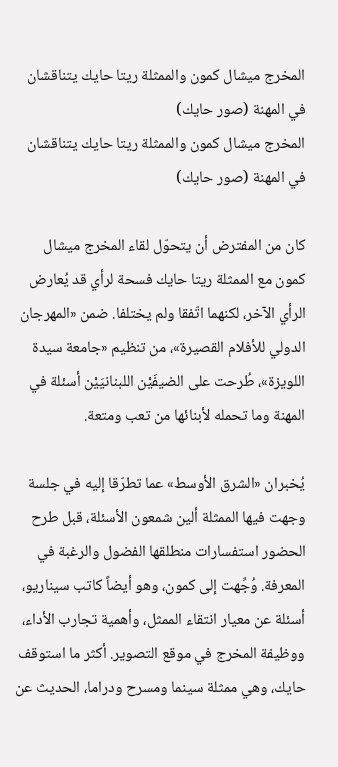المخرج ميشال كمون والممثلة ريتا حايك يتناقشان في المهنة (صور حايك)
المخرج ميشال كمون والممثلة ريتا حايك يتناقشان في المهنة (صور حايك)

كان من المفترض أن يتحوّل لقاء المخرج ميشال كمون مع الممثلة ريتا حايك فسحة لرأي قد يُعارض الرأي الآخر، لكنهما اتّفقا ولم يختلفا. ضمن «المهرجان الدولي للأفلام القصيرة»، من تنظيم «جامعة سيدة اللويزة»، طُرحت على الضيفَيْن اللبنانيَيْن أسئلة في المهنة وما تحمله لأبنائها من تعب ومتعة.

يُخبران «الشرق الأوسط» عما تطرّقا إليه في جلسة وجهت فيها الممثلة ألين شمعون الأسئلة، قبل طرح الحضور استفسارات منطلقها الفضول والرغبة في المعرفة. وُجِّهت إلى كمون، وهو أيضاً كاتب سيناريو، أسئلة عن معيار انتقاء الممثل، وأهمية تجارب الأداء، ووظيفة المخرج في موقع التصوير. أكثر ما استوقف حايك، وهي ممثلة سينما ومسرح ودراما، الحديث عن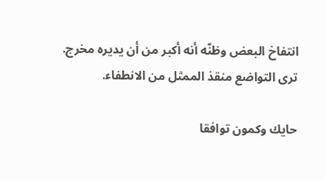انتفاخ البعض وظنّه أنه أكبر من أن يديره مخرج. ترى التواضع منقذ الممثل من الانطفاء.

حايك وكمون توافقا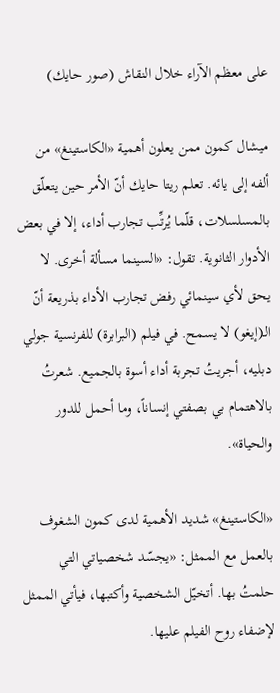على معظم الآراء خلال النقاش (صور حايك)

ميشال كمون ممن يعلون أهمية «الكاستينغ» من ألفه إلى يائه. تعلم ريتا حايك أنّ الأمر حين يتعلّق بالمسلسلات، قلّما يُرتِّب تجارب أداء، إلا في بعض الأدوار الثانوية. تقول: «السينما مسألة أخرى. لا يحق لأي سينمائي رفض تجارب الأداء بذريعة أنّ الـ(إيغو) لا يسمح. في فيلم (البرابرة) للفرنسية جولي دبليه، أجريتُ تجربة أداء أسوة بالجميع. شعرتُ بالاهتمام بي بصفتي إنساناً، وما أحمل للدور والحياة».

«الكاستينغ» شديد الأهمية لدى كمون الشغوف بالعمل مع الممثل: «يجسّد شخصياتي التي حلمتُ بها. أتخيّل الشخصية وأكتبها، فيأتي الممثل لإضفاء روح الفيلم عليها.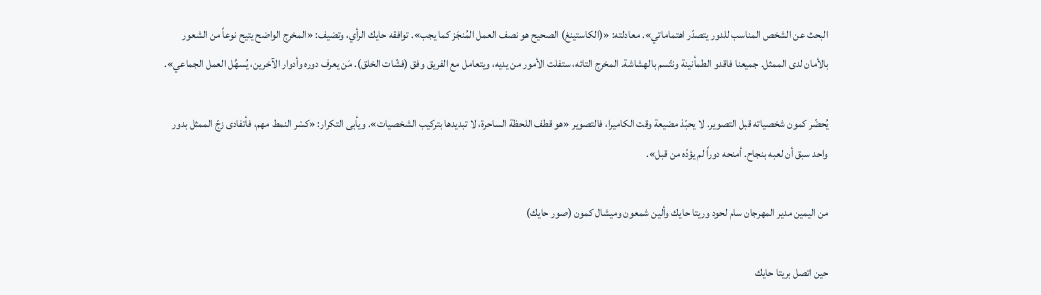البحث عن الشخص المناسب للدور يتصدّر اهتماماتي». معادلته: «(الكاستينغ) الصحيح هو نصف العمل المُنجَز كما يجب». توافقه حايك الرأي، وتضيف: «المخرج الواضح يتيح نوعاً من الشعور بالأمان لدى الممثل. جميعنا فاقدو الطمأنينة ونتّسم بالهشاشة. المخرج التائه، ستفلت الأمور من يديه، ويتعامل مع الفريق وفق (فشّات الخلق). مَن يعرف دوره وأدوار الآخرين، يُسهِّل العمل الجماعي».

يُحضّر كمون شخصياته قبل التصوير. لا يحبّذ مضيعة وقت الكاميرا، فالتصوير «هو قطف اللحظة الساحرة، لا تبديدها بتركيب الشخصيات». ويأبى التكرار: «كسْر النمط مهم، فأتفادى زجّ الممثل بدور واحد سبق أن لعبه بنجاح. أمنحه دوراً لم يؤدّه من قبل».

من اليمين مدير المهرجان سام لحود وريتا حايك وألين شمعون وميشال كمون (صور حايك)

حين اتصل بريتا حايك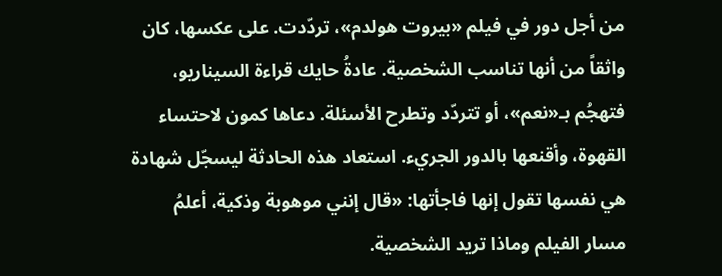من أجل دور في فيلم «بيروت هولدم»، تردّدت. على عكسها، كان واثقاً من أنها تناسب الشخصية. عادةُ حايك قراءة السيناريو، فتهجُم بـ«نعم»، أو تتردّد وتطرح الأسئلة. دعاها كمون لاحتساء القهوة، وأقنعها بالدور الجريء. استعاد هذه الحادثة ليسجّل شهادة هي نفسها تقول إنها فاجأتها: «قال إنني موهوبة وذكية، أعلمُ مسار الفيلم وماذا تريد الشخصية.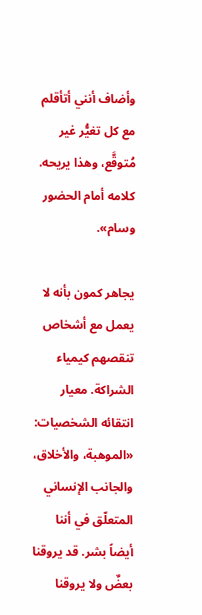وأضاف أنني أتأقلم مع كل تغيُّر غير مُتوقَّع، وهذا يريحه. كلامه أمام الحضور وسام».

يجاهر كمون بأنه لا يعمل مع أشخاص تنقصهم كيمياء الشراكة. معيار انتقائه الشخصيات: «الموهبة، والأخلاق، والجانب الإنساني المتعلّق في أننا أيضاً بشر. قد يروقنا بعضٌ ولا يروقنا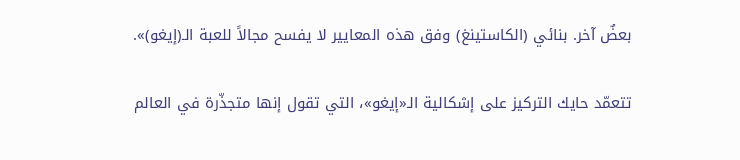بعضٌ آخر. بنائي (الكاستينغ) وفق هذه المعايير لا يفسح مجالاً للعبة الـ(إيغو)».

تتعمّد حايك التركيز على إشكالية الـ«إيغو»، التي تقول إنها متجذّرة في العالم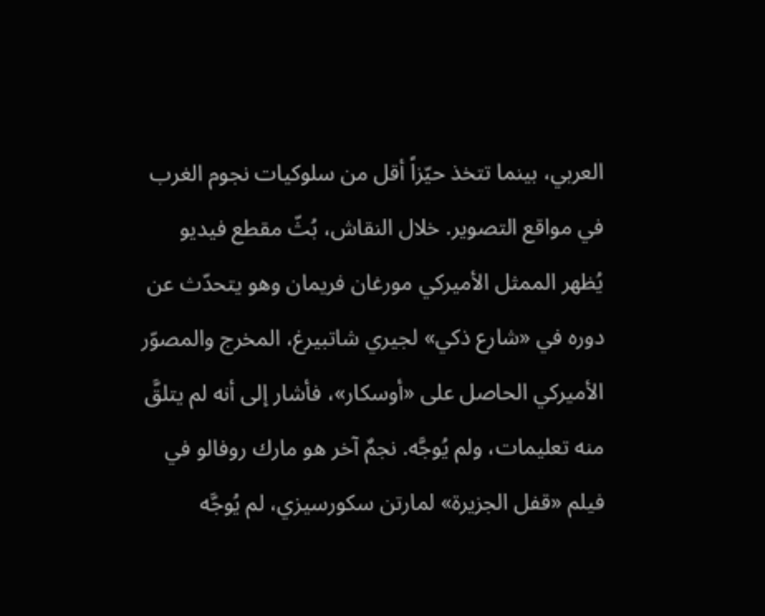العربي، بينما تتخذ حيّزاً أقل من سلوكيات نجوم الغرب في مواقع التصوير. خلال النقاش، بُثّ مقطع فيديو يُظهر الممثل الأميركي مورغان فريمان وهو يتحدّث عن دوره في «شارع ذكي» لجيري شاتبيرغ، المخرج والمصوّر الأميركي الحاصل على «أوسكار»، فأشار إلى أنه لم يتلقَّ منه تعليمات، ولم يُوجَّه. نجمٌ آخر هو مارك روفالو في فيلم «قفل الجزيرة» لمارتن سكورسيزي، لم يُوجَّه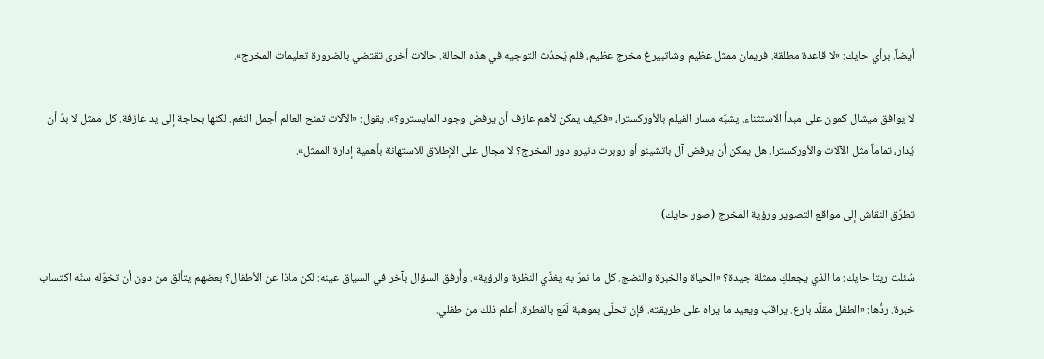أيضاً. برأي حايك: «لا قاعدة مطلقة. فريمان ممثل عظيم وشاتبيرغ مخرج عظيم، فلم يَحدُث التوجيه في هذه الحالة. حالات أخرى تقتضي بالضرورة تعليمات المخرج».

لا يوافق ميشال كمون على مبدأ الاستثناء. يشبّه مسار الفيلم بالأوركسترا، «فكيف يمكن لأهم عازف أن يرفض وجود المايسترو؟». يقول: «الآلات تمنح العالم أجمل النغم. لكنها بحاجة إلى يد عازفة. كل ممثل لا بدّ أن يُدار، تماماً مثل الآلات والأوركسترا. هل يمكن أن يرفض آل باتشينو أو روبرت دنيرو دور المخرج؟ لا مجال على الإطلاق للاستهانة بأهمية إدارة الممثل».

تطرّق النقاش إلى مواقع التصوير ورؤية المخرج (صور حايك)

سُئلت ريتا حايك: ما الذي يجعلكِ ممثلة جيدة؟ «الحياة والخبرة والنضج. كل ما نمرّ به يغذّي النظرة والرؤية». وأُرفق السؤال بآخر في السياق عينه: لكن ماذا عن الأطفال؟ بعضهم يتألق من دون أن تخوّله سنّه اكتساب خبرة. ردُّها: «الطفل مقلّد بارع. يراقب ويعيد ما يراه على طريقته. فإن تحلّى بموهبة لَمَع بالفطرة. أعلم ذلك من طفلي.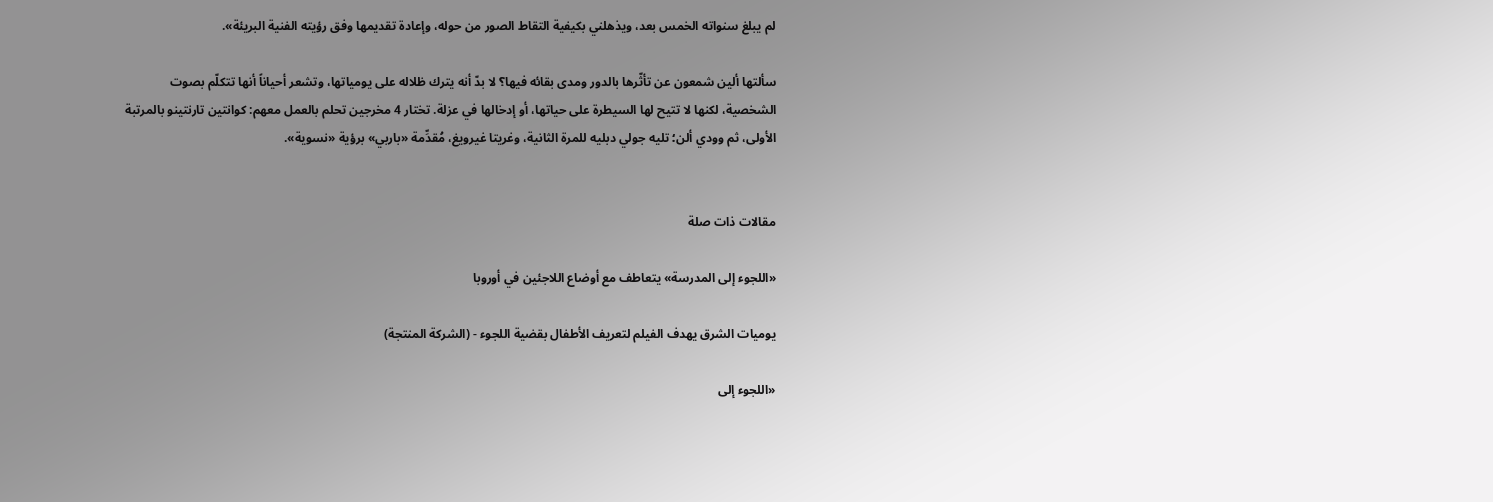لم يبلغ سنواته الخمس بعد، ويذهلني بكيفية التقاط الصور من حوله، وإعادة تقديمها وفق رؤيته الفنية البريئة».

سألتها ألين شمعون عن تأثّرها بالدور ومدى بقائه فيها؟ لا بدّ أنه يترك ظلاله على يومياتها، وتشعر أحياناً أنها تتكلّم بصوت الشخصية، لكنها لا تتيح لها السيطرة على حياتها، أو إدخالها في عزلة. تختار 4 مخرجين تحلم بالعمل معهم: كوانتين تارنتينو بالمرتبة الأولى، ثم وودي ألن؛ تليه جولي دبليه للمرة الثانية، وغريتا غيرويغ، مُقدِّمة «باربي» برؤية «نسوية».


مقالات ذات صلة

«اللجوء إلى المدرسة» يتعاطف مع أوضاع اللاجئين في أوروبا

يوميات الشرق يهدف الفيلم لتعريف الأطفال بقضية اللجوء - (الشركة المنتجة)

«اللجوء إلى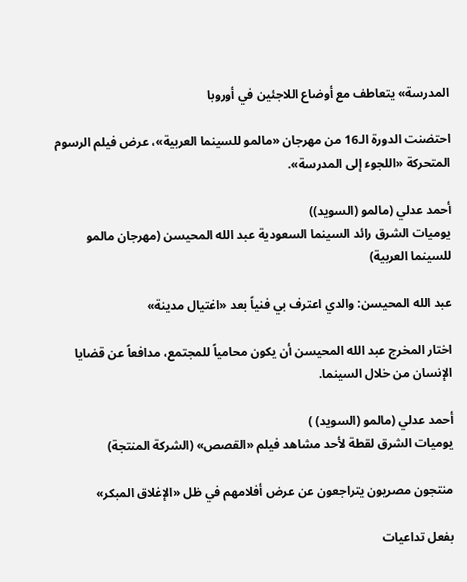المدرسة» يتعاطف مع أوضاع اللاجئين في أوروبا

احتضنت الدورة الـ16 من مهرجان «مالمو للسينما العربية»، عرض فيلم الرسوم المتحركة «اللجوء إلى المدرسة».

أحمد عدلي (مالمو (السويد))
يوميات الشرق رائد السينما السعودية عبد الله المحيسن (مهرجان مالمو للسينما العربية)

عبد الله المحيسن: والدي اعترف بي فنياً بعد «اغتيال مدينة»

اختار المخرج عبد الله المحيسن أن يكون محامياً للمجتمع، مدافعاً عن قضايا الإنسان من خلال السينما.

أحمد عدلي (مالمو (السويد) )
يوميات الشرق لقطة لأحد مشاهد فيلم «القصص» (الشركة المنتجة)

منتجون مصريون يتراجعون عن عرض أفلامهم في ظل «الإغلاق المبكر»

بفعل تداعيات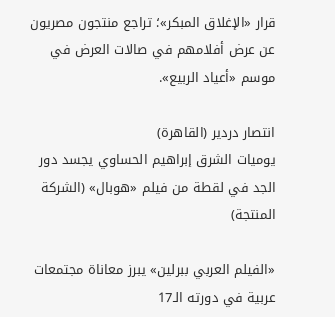قرار «الإغلاق المبكر»؛ تراجع منتجون مصريون عن عرض أفلامهم في صالات العرض في موسم «أعياد الربيع».

انتصار دردير (القاهرة)
يوميات الشرق إبراهيم الحساوي يجسد دور الجد في لقطة من فيلم «هوبال» (الشركة المنتجة)

«الفيلم العربي ببرلين» يبرز معاناة مجتمعات عربية في دورته الـ17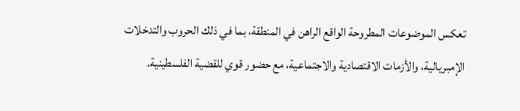تعكس الموضوعات المطروحة الواقع الراهن في المنطقة، بما في ذلك الحروب والتدخلات الإمبريالية، والأزمات الاقتصادية والاجتماعية، مع حضور قوي للقضية الفلسطينية.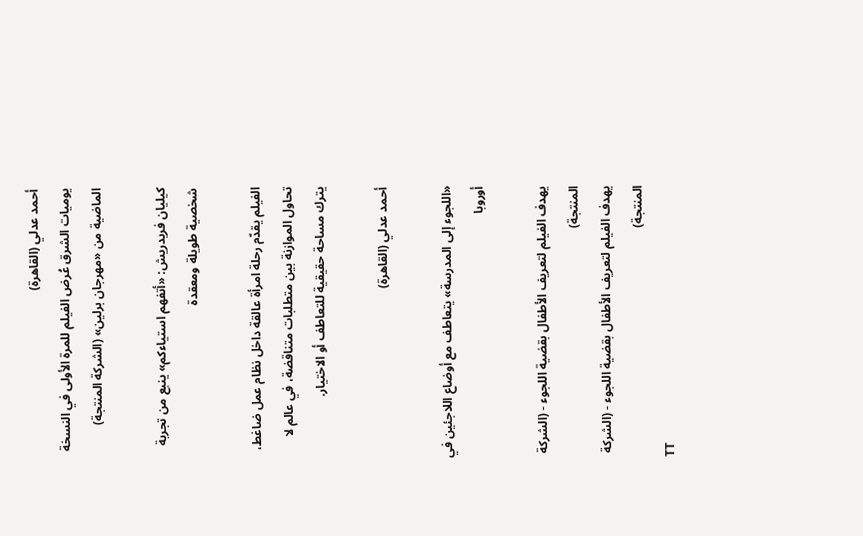أحمد عدلي (القاهرة)
يوميات الشرق عُرض الفيلم للمرة الأولى في النسخة الماضية من «مهرجان برلين» (الشركة المنتجة)

كيليان فريدريش: «أتفهم استياءكم» ينبع من تجربة شخصية طويلة ومعقدة

الفيلم يقدّم رحلة امرأة عالقة داخل نظام عمل ضاغط، تحاول الموازنة بين متطلبات متناقضة، في عالم لا يترك مساحة حقيقية للتعاطف أو الاختيار.

أحمد عدلي (القاهرة)

«اللجوء إلى المدرسة» يتعاطف مع أوضاع اللاجئين في أوروبا

يهدف الفيلم لتعريف الأطفال بقضية اللجوء - (الشركة المنتجة)
يهدف الفيلم لتعريف الأطفال بقضية اللجوء - (الشركة المنتجة)
TT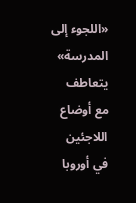«اللجوء إلى المدرسة» يتعاطف مع أوضاع اللاجئين في أوروبا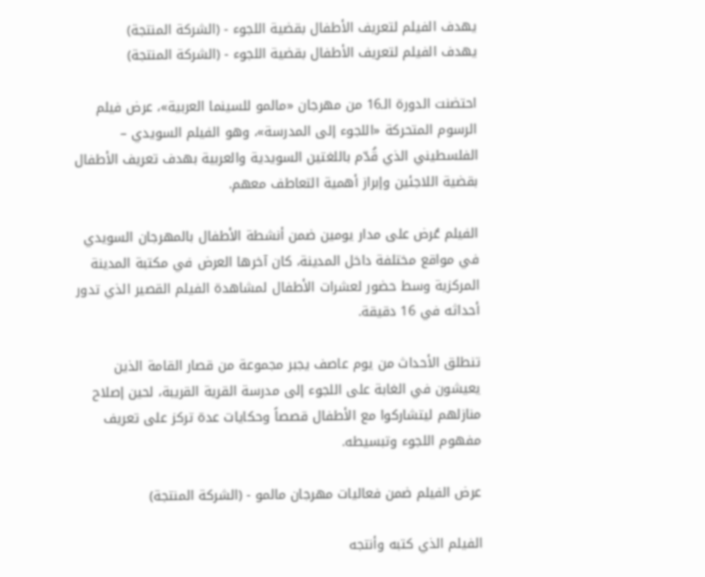يهدف الفيلم لتعريف الأطفال بقضية اللجوء - (الشركة المنتجة)
يهدف الفيلم لتعريف الأطفال بقضية اللجوء - (الشركة المنتجة)

احتضنت الدورة الـ16 من مهرجان «مالمو للسينما العربية»، عرض فيلم الرسوم المتحركة «اللجوء إلى المدرسة»، وهو الفيلم السويدي – الفلسطيني الذي قُدّم باللغتين السويدية والعربية بهدف تعريف الأطفال بقضية اللاجئين وإبراز أهمية التعاطف معهم.

الفيلم عُرض على مدار يومين ضمن أنشطة الأطفال بالمهرجان السويدي في مواقع مختلفة داخل المدينة، كان آخرها العرض في مكتبة المدينة المركزية وسط حضور لعشرات الأطفال لمشاهدة الفيلم القصير الذي تدور أحداثه في 16 دقيقة.

تنطلق الأحداث من يوم عاصف يجبر مجموعة من قصار القامة الذين يعيشون في الغابة على اللجوء إلى مدرسة القرية القريبة، لحين إصلاح منازلهم ليتشاركوا مع الأطفال قصصاً وحكايات عدة تركز على تعريف مفهوم اللجوء وتبسيطه.

عرض الفيلم ضمن فعاليات مهرجان مالمو - (الشركة المنتجة)

الفيلم الذي كتبه وأنتجه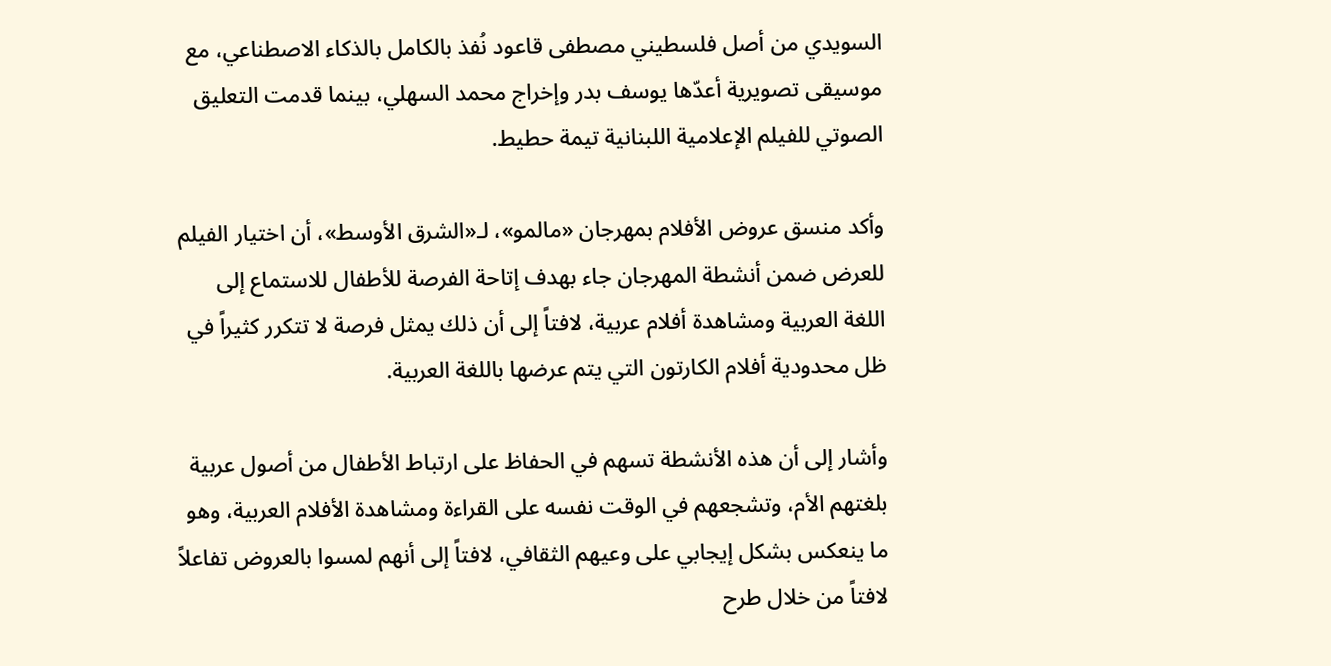السويدي من أصل فلسطيني مصطفى قاعود نُفذ بالكامل بالذكاء الاصطناعي، مع موسيقى تصويرية أعدّها يوسف بدر وإخراج محمد السهلي، بينما قدمت التعليق الصوتي للفيلم الإعلامية اللبنانية تيمة حطيط.

وأكد منسق عروض الأفلام بمهرجان «مالمو»، لـ«الشرق الأوسط»، أن اختيار الفيلم للعرض ضمن أنشطة المهرجان جاء بهدف إتاحة الفرصة للأطفال للاستماع إلى اللغة العربية ومشاهدة أفلام عربية، لافتاً إلى أن ذلك يمثل فرصة لا تتكرر كثيراً في ظل محدودية أفلام الكارتون التي يتم عرضها باللغة العربية.

وأشار إلى أن هذه الأنشطة تسهم في الحفاظ على ارتباط الأطفال من أصول عربية بلغتهم الأم، وتشجعهم في الوقت نفسه على القراءة ومشاهدة الأفلام العربية، وهو ما ينعكس بشكل إيجابي على وعيهم الثقافي، لافتاً إلى أنهم لمسوا بالعروض تفاعلاً لافتاً من خلال طرح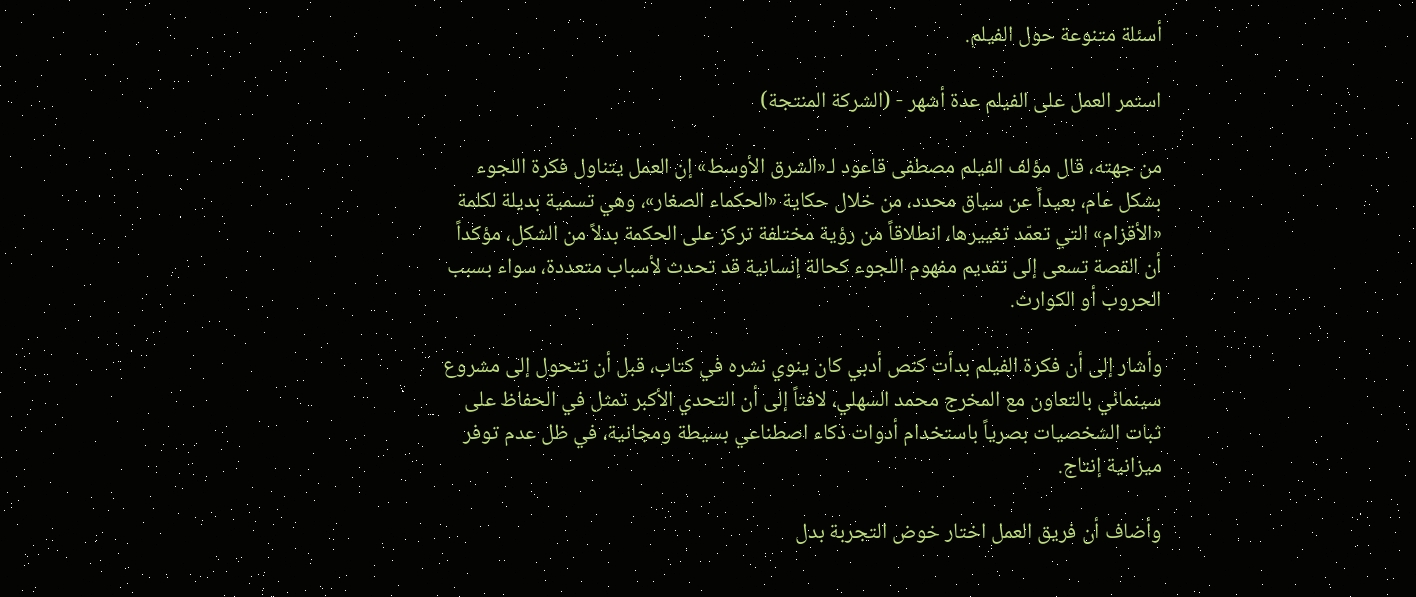أسئلة متنوعة حول الفيلم.

استمر العمل على الفيلم عدة أشهر - (الشركة المنتجة)

من جهته، قال مؤلف الفيلم مصطفى قاعود لـ«الشرق الأوسط» إن العمل يتناول فكرة اللجوء بشكل عام، بعيداً عن سياق محدد، من خلال حكاية «الحكماء الصغار»، وهي تسمية بديلة لكلمة «الأقزام» التي تعمّد تغييرها، انطلاقاً من رؤية مختلفة تركز على الحكمة بدلاً من الشكل، مؤكداً أن القصة تسعى إلى تقديم مفهوم اللجوء كحالة إنسانية قد تحدث لأسباب متعددة، سواء بسبب الحروب أو الكوارث.

وأشار إلى أن فكرة الفيلم بدأت كنص أدبي كان ينوي نشره في كتاب، قبل أن تتحول إلى مشروع سينمائي بالتعاون مع المخرج محمد السهلي، لافتاً إلى أن التحدي الأكبر تمثل في الحفاظ على ثبات الشخصيات بصرياً باستخدام أدوات ذكاء اصطناعي بسيطة ومجانية، في ظل عدم توفر ميزانية إنتاج.

وأضاف أن فريق العمل اختار خوض التجربة بدل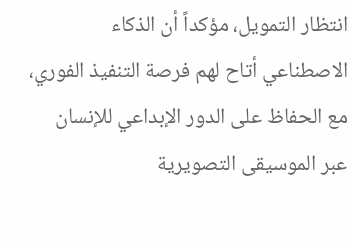انتظار التمويل، مؤكداً أن الذكاء الاصطناعي أتاح لهم فرصة التنفيذ الفوري، مع الحفاظ على الدور الإبداعي للإنسان عبر الموسيقى التصويرية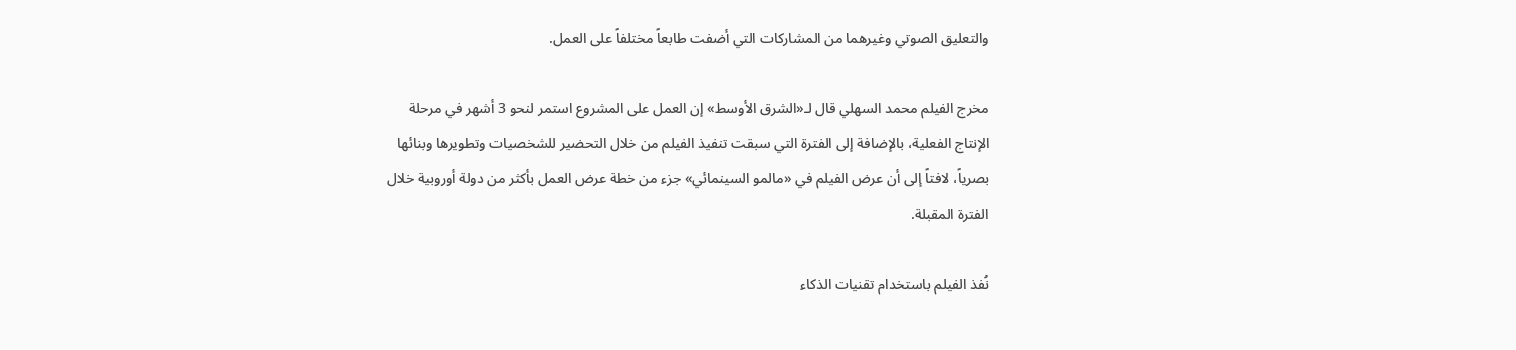والتعليق الصوتي وغيرهما من المشاركات التي أضفت طابعاً مختلفاً على العمل.

مخرج الفيلم محمد السهلي قال لـ«الشرق الأوسط» إن العمل على المشروع استمر لنحو 3 أشهر في مرحلة الإنتاج الفعلية، بالإضافة إلى الفترة التي سبقت تنفيذ الفيلم من خلال التحضير للشخصيات وتطويرها وبنائها بصرياً، لافتاً إلى أن عرض الفيلم في «مالمو السينمائي» جزء من خطة عرض العمل بأكثر من دولة أوروبية خلال الفترة المقبلة.

نُفذ الفيلم باستخدام تقنيات الذكاء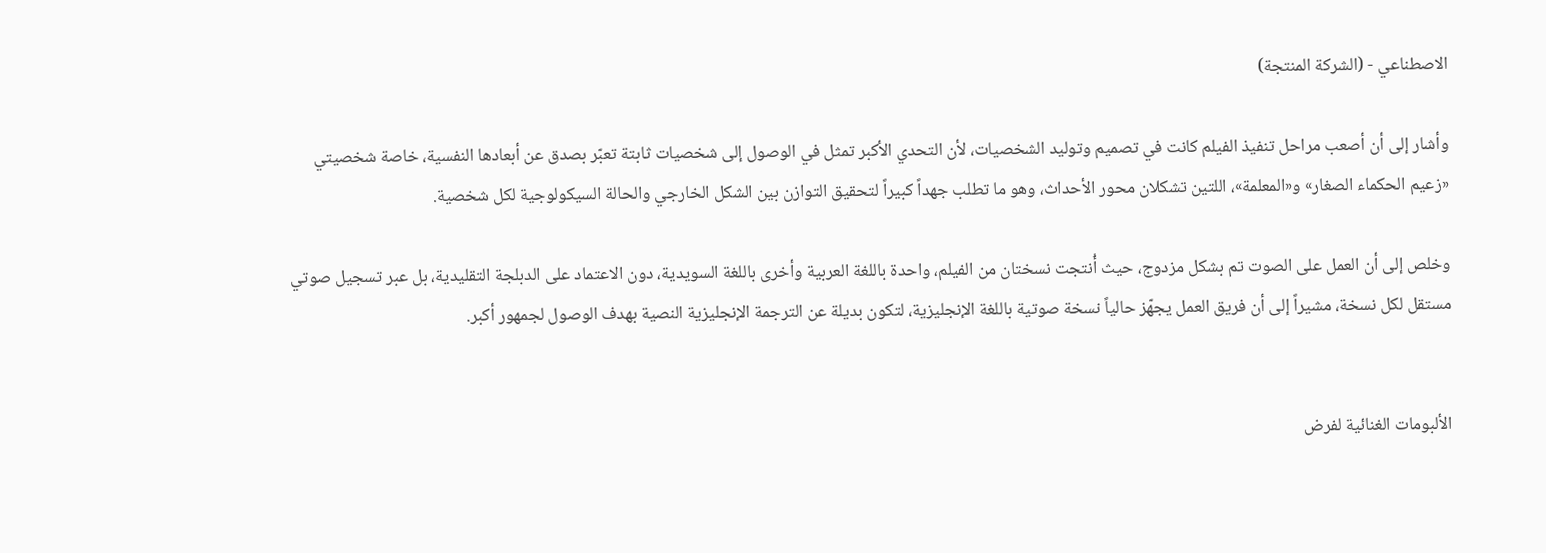الاصطناعي - (الشركة المنتجة)

وأشار إلى أن أصعب مراحل تنفيذ الفيلم كانت في تصميم وتوليد الشخصيات، لأن التحدي الأكبر تمثل في الوصول إلى شخصيات ثابتة تعبّر بصدق عن أبعادها النفسية، خاصة شخصيتي «زعيم الحكماء الصغار» و«المعلمة»، اللتين تشكلان محور الأحداث، وهو ما تطلب جهداً كبيراً لتحقيق التوازن بين الشكل الخارجي والحالة السيكولوجية لكل شخصية.

وخلص إلى أن العمل على الصوت تم بشكل مزدوج، حيث أُنتجت نسختان من الفيلم، واحدة باللغة العربية وأخرى باللغة السويدية، دون الاعتماد على الدبلجة التقليدية، بل عبر تسجيل صوتي مستقل لكل نسخة، مشيراً إلى أن فريق العمل يجهّز حالياً نسخة صوتية باللغة الإنجليزية، لتكون بديلة عن الترجمة الإنجليزية النصية بهدف الوصول لجمهور أكبر.


الألبومات الغنائية لفرض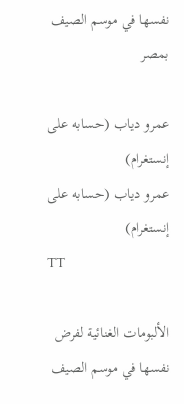نفسها في موسم الصيف بمصر

عمرو دياب (حسابه على إنستغرام)
عمرو دياب (حسابه على إنستغرام)
TT

الألبومات الغنائية لفرض نفسها في موسم الصيف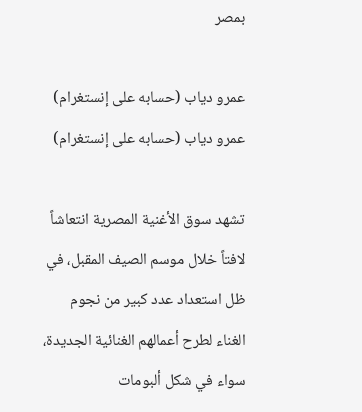بمصر

عمرو دياب (حسابه على إنستغرام)
عمرو دياب (حسابه على إنستغرام)

تشهد سوق الأغنية المصرية انتعاشاً لافتاً خلال موسم الصيف المقبل، في ظل استعداد عدد كبير من نجوم الغناء لطرح أعمالهم الغنائية الجديدة، سواء في شكل ألبومات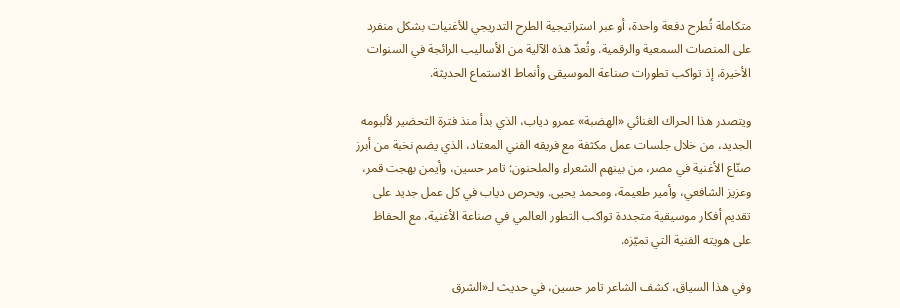متكاملة تُطرح دفعة واحدة، أو عبر استراتيجية الطرح التدريجي للأغنيات بشكل منفرد على المنصات السمعية والرقمية. وتُعدّ هذه الآلية من الأساليب الرائجة في السنوات الأخيرة، إذ تواكب تطورات صناعة الموسيقى وأنماط الاستماع الحديثة.

ويتصدر هذا الحراك الغنائي «الهضبة» عمرو دياب، الذي بدأ منذ فترة التحضير لألبومه الجديد، من خلال جلسات عمل مكثفة مع فريقه الفني المعتاد، الذي يضم نخبة من أبرز صنّاع الأغنية في مصر، من بينهم الشعراء والملحنون: تامر حسين، وأيمن بهجت قمر، وعزيز الشافعي، وأمير طعيمة، ومحمد يحيى. ويحرص دياب في كل عمل جديد على تقديم أفكار موسيقية متجددة تواكب التطور العالمي في صناعة الأغنية، مع الحفاظ على هويته الفنية التي تميّزه.

وفي هذا السياق، كشف الشاعر تامر حسين، في حديث لـ«الشرق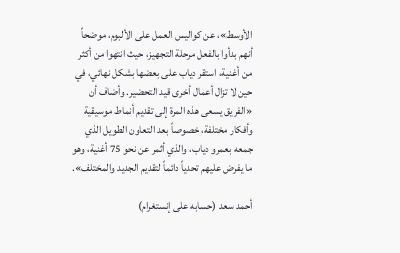الأوسط»، عن كواليس العمل على الألبوم، موضحاً أنهم بدأوا بالفعل مرحلة التجهيز، حيث انتهوا من أكثر من أغنية، استقر دياب على بعضها بشكل نهائي، في حين لا تزال أعمال أخرى قيد التحضير. وأضاف أن «الفريق يسعى هذه المرة إلى تقديم أنماط موسيقية وأفكار مختلفة، خصوصاً بعد التعاون الطويل الذي جمعه بعمرو دياب، والذي أثمر عن نحو 75 أغنية، وهو ما يفرض عليهم تحدياً دائماً لتقديم الجديد والمختلف».

أحمد سعد (حسابه على إنستغرام)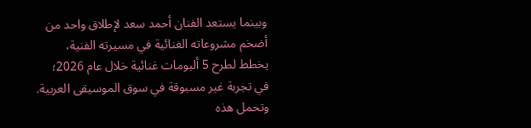وبينما يستعد الفنان أحمد سعد لإطلاق واحد من أضخم مشروعاته الغنائية في مسيرته الفنية، يخطط لطرح 5 ألبومات غنائية خلال عام 2026؛ في تجربة غير مسبوقة في سوق الموسيقى العربية. وتحمل هذه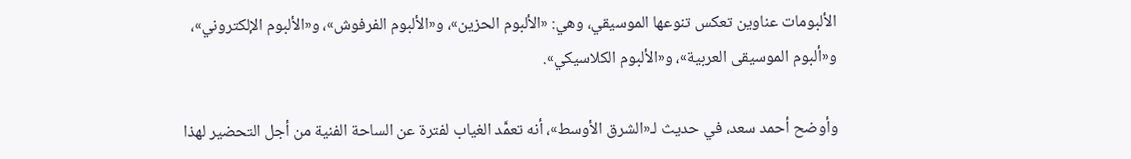الألبومات عناوين تعكس تنوعها الموسيقي، وهي: «الألبوم الحزين»، و«الألبوم الفرفوش»، و«الألبوم الإلكتروني»، و«ألبوم الموسيقى العربية»، و«الألبوم الكلاسيكي».

وأوضح أحمد سعد، في حديث لـ«الشرق الأوسط»، أنه تعمَّد الغياب لفترة عن الساحة الفنية من أجل التحضير لهذا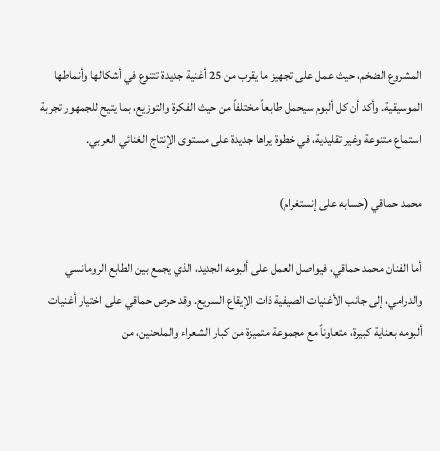المشروع الضخم، حيث عمل على تجهيز ما يقرب من 25 أغنية جديدة تتنوع في أشكالها وأنماطها الموسيقية. وأكد أن كل ألبوم سيحمل طابعاً مختلفاً من حيث الفكرة والتوزيع، بما يتيح للجمهور تجربة استماع متنوعة وغير تقليدية، في خطوة يراها جديدة على مستوى الإنتاج الغنائي العربي.

محمد حماقي (حسابه على إنستغرام)

أما الفنان محمد حماقي، فيواصل العمل على ألبومه الجديد، الذي يجمع بين الطابع الرومانسي والدرامي، إلى جانب الأغنيات الصيفية ذات الإيقاع السريع. وقد حرص حماقي على اختيار أغنيات ألبومه بعناية كبيرة، متعاوناً مع مجموعة متميزة من كبار الشعراء والملحنين، من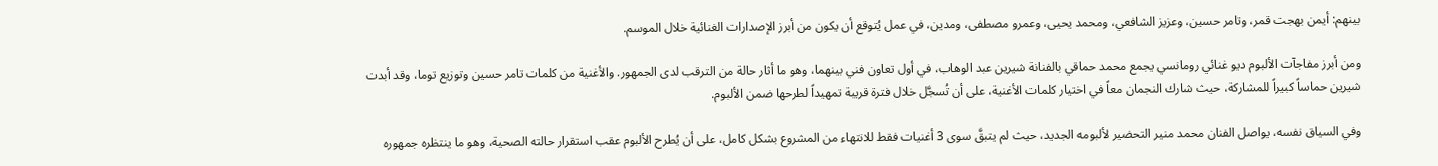بينهم: أيمن بهجت قمر، وتامر حسين، وعزيز الشافعي، ومحمد يحيى، وعمرو مصطفى، ومدين، في عمل يُتوقع أن يكون من أبرز الإصدارات الغنائية خلال الموسم.

ومن أبرز مفاجآت الألبوم ديو غنائي رومانسي يجمع محمد حماقي بالفنانة شيرين عبد الوهاب، في أول تعاون فني بينهما، وهو ما أثار حالة من الترقب لدى الجمهور. والأغنية من كلمات تامر حسين وتوزيع توما، وقد أبدت شيرين حماساً كبيراً للمشاركة، حيث شارك النجمان معاً في اختيار كلمات الأغنية، على أن تُسجَّل خلال فترة قريبة تمهيداً لطرحها ضمن الألبوم.

وفي السياق نفسه، يواصل الفنان محمد منير التحضير لألبومه الجديد، حيث لم يتبقَّ سوى 3 أغنيات فقط للانتهاء من المشروع بشكل كامل، على أن يُطرح الألبوم عقب استقرار حالته الصحية، وهو ما ينتظره جمهوره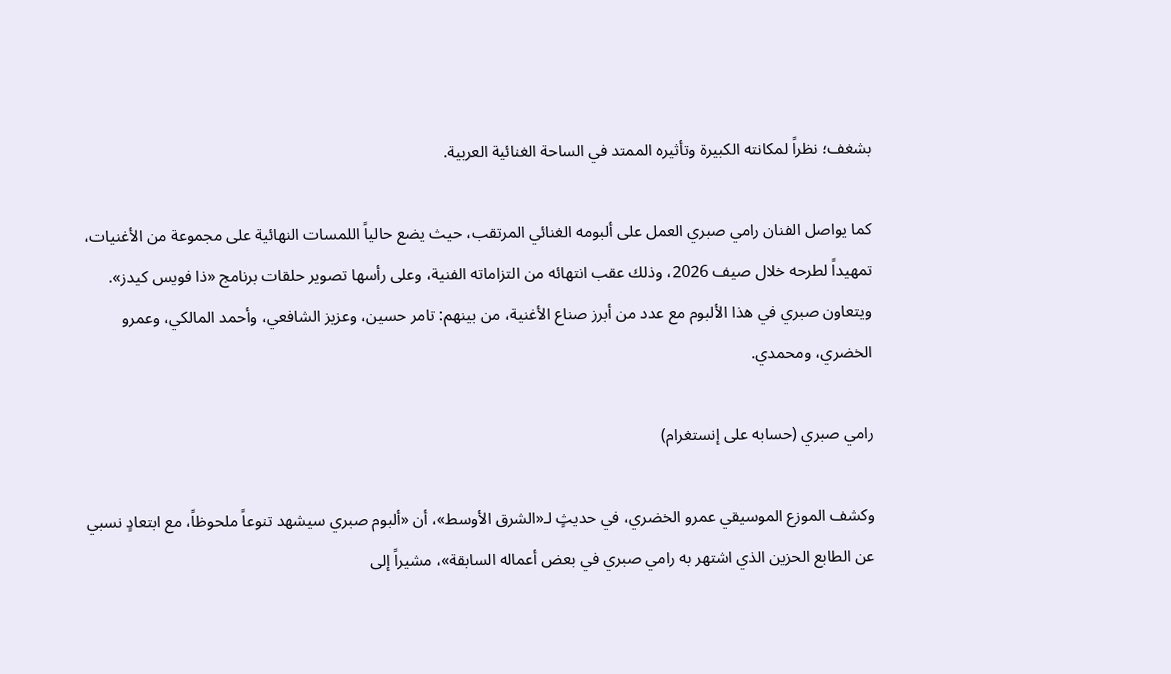بشغف؛ نظراً لمكانته الكبيرة وتأثيره الممتد في الساحة الغنائية العربية.

كما يواصل الفنان رامي صبري العمل على ألبومه الغنائي المرتقب، حيث يضع حالياً اللمسات النهائية على مجموعة من الأغنيات، تمهيداً لطرحه خلال صيف 2026، وذلك عقب انتهائه من التزاماته الفنية، وعلى رأسها تصوير حلقات برنامج «ذا فويس كيدز». ويتعاون صبري في هذا الألبوم مع عدد من أبرز صناع الأغنية، من بينهم: تامر حسين، وعزيز الشافعي، وأحمد المالكي، وعمرو الخضري، ومحمدي.

رامي صبري (حسابه على إنستغرام)

وكشف الموزع الموسيقي عمرو الخضري، في حديثٍ لـ«الشرق الأوسط»، أن «ألبوم صبري سيشهد تنوعاً ملحوظاً، مع ابتعادٍ نسبي عن الطابع الحزين الذي اشتهر به رامي صبري في بعض أعماله السابقة»، مشيراً إلى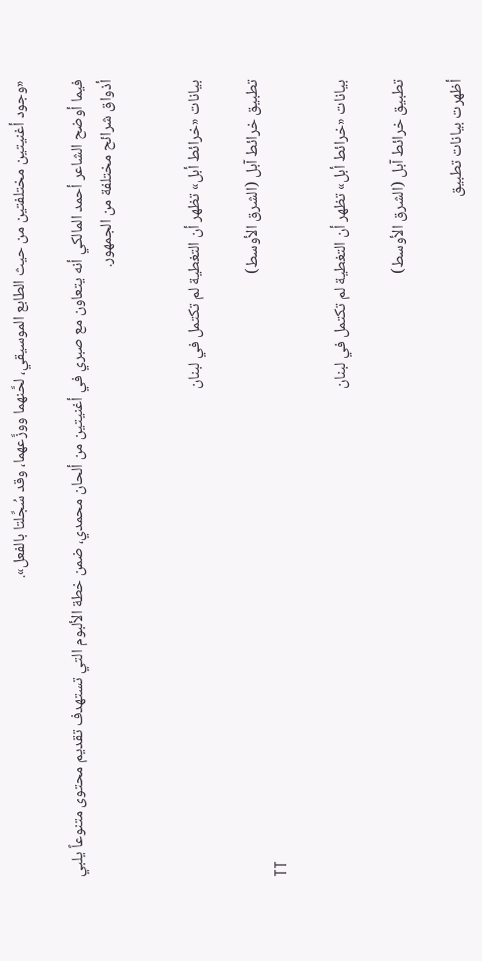«وجود أغنيتين مختلفتين من حيث الطابع الموسيقي، لحَّنهما ووزَّعهما، وقد سُجِّلتا بالفعل».

فيما أوضح الشاعر أحمد المالكي أنه يتعاون مع صبري في أغنيتين من ألحان محمدي، ضمن خطة الألبوم التي تستهدف تقديم محتوى متنوعاً يلبي أذواق شرائح مختلفة من الجمهور.


بيانات «خرائط أبل» تظهر أن التغطية لم تكتمل في لبنان

تطبيق خرائط آبل (الشرق الأوسط)
TT

بيانات «خرائط أبل» تظهر أن التغطية لم تكتمل في لبنان

تطبيق خرائط آبل (الشرق الأوسط)

أظهرت بيانات تطبيق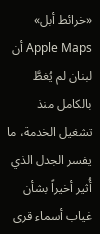«خرائط أبل» Apple Maps أن لبنان لم يُغطَّ بالكامل منذ تشغيل الخدمة، ما يفسر الجدل الذي أُثير أخيراً بشأن غياب أسماء قرى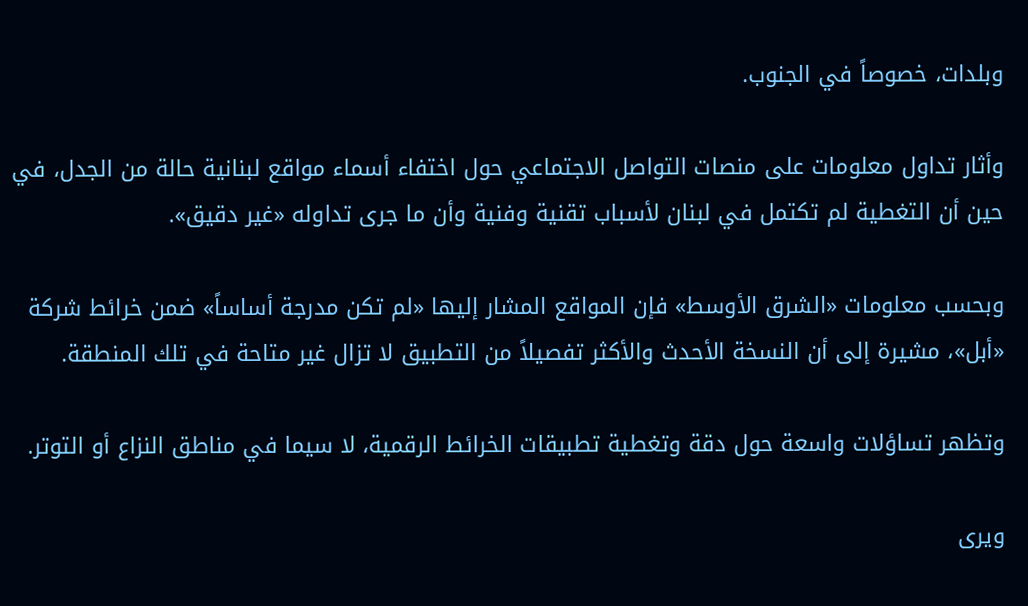وبلدات، خصوصاً في الجنوب.

وأثار تداول معلومات على منصات التواصل الاجتماعي حول اختفاء أسماء مواقع لبنانية حالة من الجدل، في حين أن التغطية لم تكتمل في لبنان لأسباب تقنية وفنية وأن ما جرى تداوله «غير دقيق».

وبحسب معلومات «الشرق الأوسط» فإن المواقع المشار إليها «لم تكن مدرجة أساساً» ضمن خرائط شركة «أبل»، مشيرة إلى أن النسخة الأحدث والأكثر تفصيلاً من التطبيق لا تزال غير متاحة في تلك المنطقة.

وتظهر تساؤلات واسعة حول دقة وتغطية تطبيقات الخرائط الرقمية، لا سيما في مناطق النزاع أو التوتر.

ويرى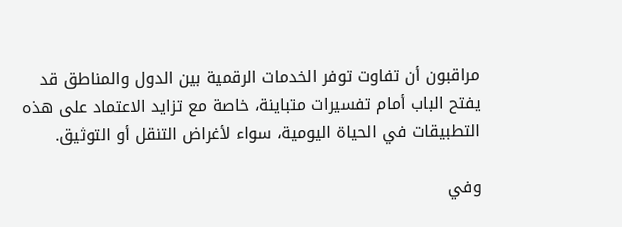مراقبون أن تفاوت توفر الخدمات الرقمية بين الدول والمناطق قد يفتح الباب أمام تفسيرات متباينة، خاصة مع تزايد الاعتماد على هذه التطبيقات في الحياة اليومية، سواء لأغراض التنقل أو التوثيق.

وفي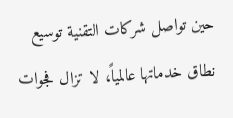حين تواصل شركات التقنية توسيع نطاق خدماتها عالمياً، لا تزال فجوات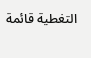التغطية قائمة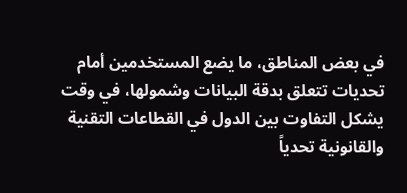في بعض المناطق، ما يضع المستخدمين أمام تحديات تتعلق بدقة البيانات وشمولها، في وقت يشكل التفاوت بين الدول في القطاعات التقنية والقانونية تحدياً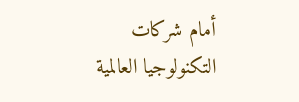أمام شركات التكنولوجيا العالمية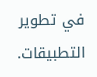في تطوير التطبيقات.